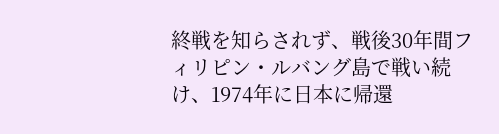終戦を知らされず、戦後30年間フィリピン・ルバング島で戦い続け、1974年に日本に帰還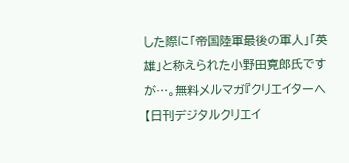した際に「帝国陸軍最後の軍人」「英雄」と称えられた小野田寛郎氏ですが…。無料メルマガ『クリエイターへ【日刊デジタルクリエイ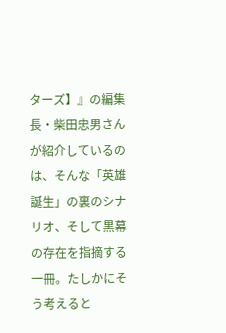ターズ】』の編集長・柴田忠男さんが紹介しているのは、そんな「英雄誕生」の裏のシナリオ、そして黒幕の存在を指摘する一冊。たしかにそう考えると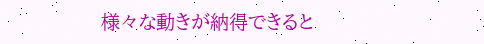様々な動きが納得できると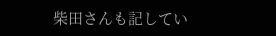柴田さんも記してい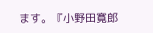ます。『小野田寛郎